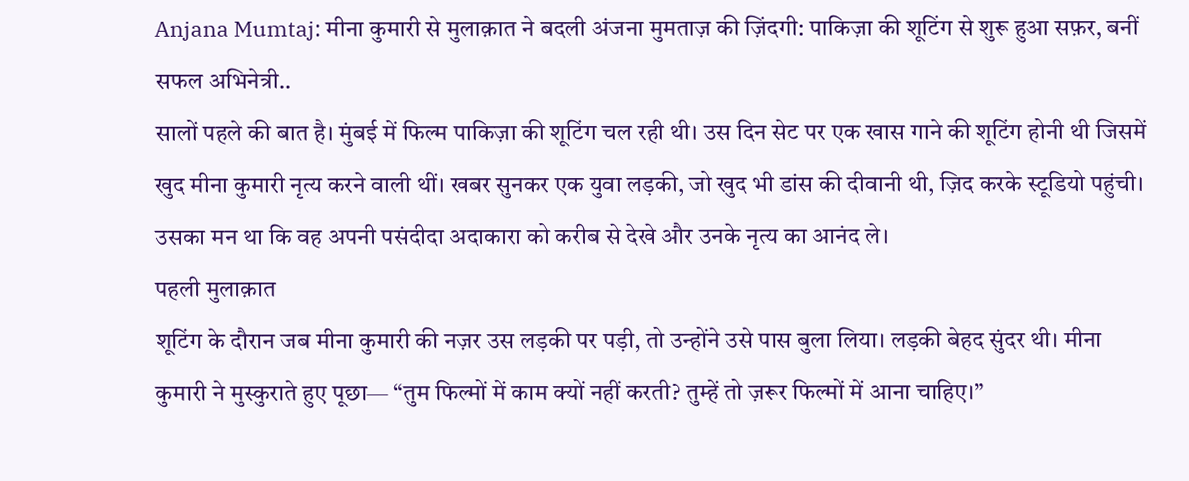Anjana Mumtaj: मीना कुमारी से मुलाक़ात ने बदली अंजना मुमताज़ की ज़िंदगी: पाकिज़ा की शूटिंग से शुरू हुआ सफ़र, बनीं सफल अभिनेत्री..
सालों पहले की बात है। मुंबई में फिल्म पाकिज़ा की शूटिंग चल रही थी। उस दिन सेट पर एक खास गाने की शूटिंग होनी थी जिसमें खुद मीना कुमारी नृत्य करने वाली थीं। खबर सुनकर एक युवा लड़की, जो खुद भी डांस की दीवानी थी, ज़िद करके स्टूडियो पहुंची। उसका मन था कि वह अपनी पसंदीदा अदाकारा को करीब से देखे और उनके नृत्य का आनंद ले।
पहली मुलाक़ात
शूटिंग के दौरान जब मीना कुमारी की नज़र उस लड़की पर पड़ी, तो उन्होंने उसे पास बुला लिया। लड़की बेहद सुंदर थी। मीना कुमारी ने मुस्कुराते हुए पूछा— “तुम फिल्मों में काम क्यों नहीं करती? तुम्हें तो ज़रूर फिल्मों में आना चाहिए।”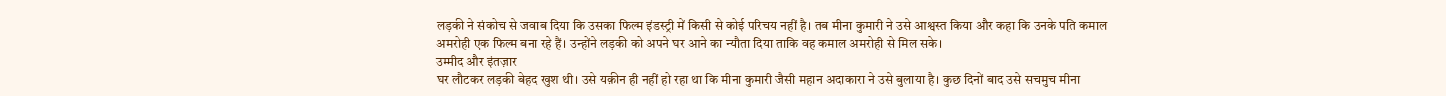लड़की ने संकोच से जवाब दिया कि उसका फिल्म इंडस्ट्री में किसी से कोई परिचय नहीं है। तब मीना कुमारी ने उसे आश्वस्त किया और कहा कि उनके पति कमाल अमरोही एक फिल्म बना रहे हैं। उन्होंने लड़की को अपने घर आने का न्यौता दिया ताकि वह कमाल अमरोही से मिल सके।
उम्मीद और इंतज़ार
घर लौटकर लड़की बेहद खुश थी। उसे यक़ीन ही नहीं हो रहा था कि मीना कुमारी जैसी महान अदाकारा ने उसे बुलाया है। कुछ दिनों बाद उसे सचमुच मीना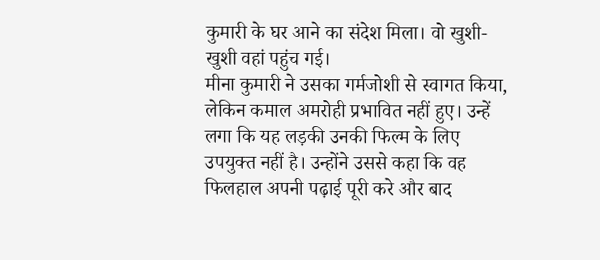कुमारी के घर आने का संदेश मिला। वो खुशी-खुशी वहां पहुंच गई।
मीना कुमारी ने उसका गर्मजोशी से स्वागत किया, लेकिन कमाल अमरोही प्रभावित नहीं हुए। उन्हें लगा कि यह लड़की उनकी फिल्म के लिए उपयुक्त नहीं है। उन्होंने उससे कहा कि वह फिलहाल अपनी पढ़ाई पूरी करे और बाद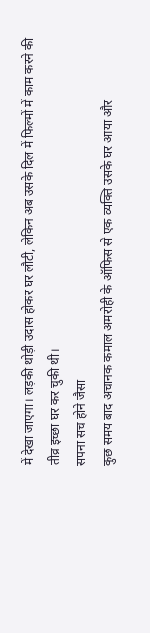में देखा जाएगा। लड़की थोड़ी उदास होकर घर लौटी, लेकिन अब उसके दिल में फिल्मों में काम करने की तीव्र इच्छा घर कर चुकी थी।
सपना सच होने जैसा
कुछ समय बाद अचानक कमाल अमरोही के ऑफिस से एक व्यक्ति उसके घर आया और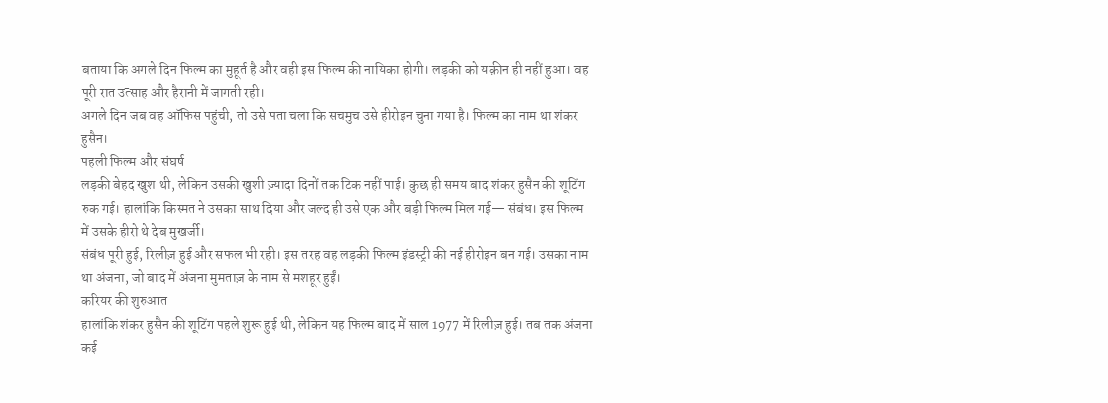बताया कि अगले दिन फिल्म का मुहूर्त है और वही इस फिल्म की नायिका होगी। लड़की को यक़ीन ही नहीं हुआ। वह पूरी रात उत्साह और हैरानी में जागती रही।
अगले दिन जब वह ऑफिस पहुंची, तो उसे पता चला कि सचमुच उसे हीरोइन चुना गया है। फिल्म का नाम था शंकर हुसैन।
पहली फिल्म और संघर्ष
लड़की बेहद खुश थी, लेकिन उसकी खुशी ज़्यादा दिनों तक टिक नहीं पाई। कुछ ही समय बाद शंकर हुसैन की शूटिंग रुक गई। हालांकि किस्मत ने उसका साथ दिया और जल्द ही उसे एक और बड़ी फिल्म मिल गई— संबंध। इस फिल्म में उसके हीरो थे देब मुखर्जी।
संबंध पूरी हुई, रिलीज़ हुई और सफल भी रही। इस तरह वह लड़की फिल्म इंडस्ट्री की नई हीरोइन बन गई। उसका नाम था अंजना, जो बाद में अंजना मुमताज़ के नाम से मशहूर हुईं।
करियर की शुरुआत
हालांकि शंकर हुसैन की शूटिंग पहले शुरू हुई थी, लेकिन यह फिल्म बाद में साल 1977 में रिलीज़ हुई। तब तक अंजना कई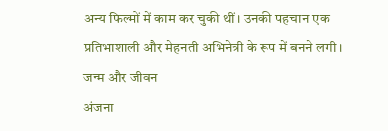अन्य फिल्मों में काम कर चुकी थीं। उनकी पहचान एक प्रतिभाशाली और मेहनती अभिनेत्री के रूप में बनने लगी।
जन्म और जीवन
अंजना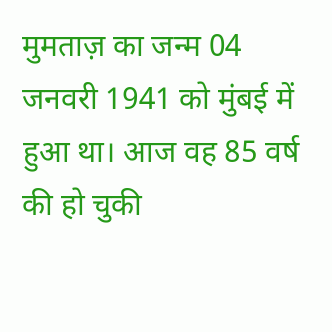मुमताज़ का जन्म 04 जनवरी 1941 को मुंबई में हुआ था। आज वह 85 वर्ष की हो चुकी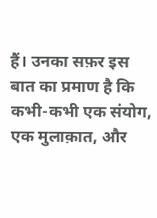हैं। उनका सफ़र इस बात का प्रमाण है कि कभी-कभी एक संयोग, एक मुलाक़ात, और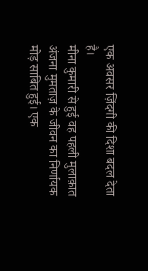एक अवसर ज़िंदगी की दिशा बदल देता है।
मीना कुमारी से हुई वह पहली मुलाक़ात अंजना मुमताज़ के जीवन का निर्णायक मोड़ साबित हुई। एक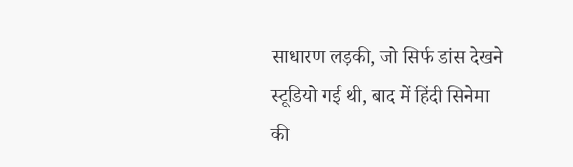साधारण लड़की, जो सिर्फ डांस देखने स्टूडियो गई थी, बाद में हिंदी सिनेमा की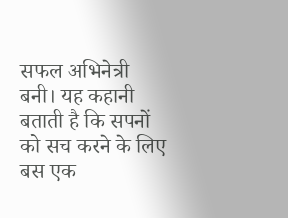सफल अभिनेत्री बनी। यह कहानी बताती है कि सपनों को सच करने के लिए बस एक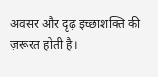अवसर और दृढ़ इच्छाशक्ति की ज़रूरत होती है।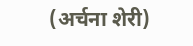(अर्चना शेरी)